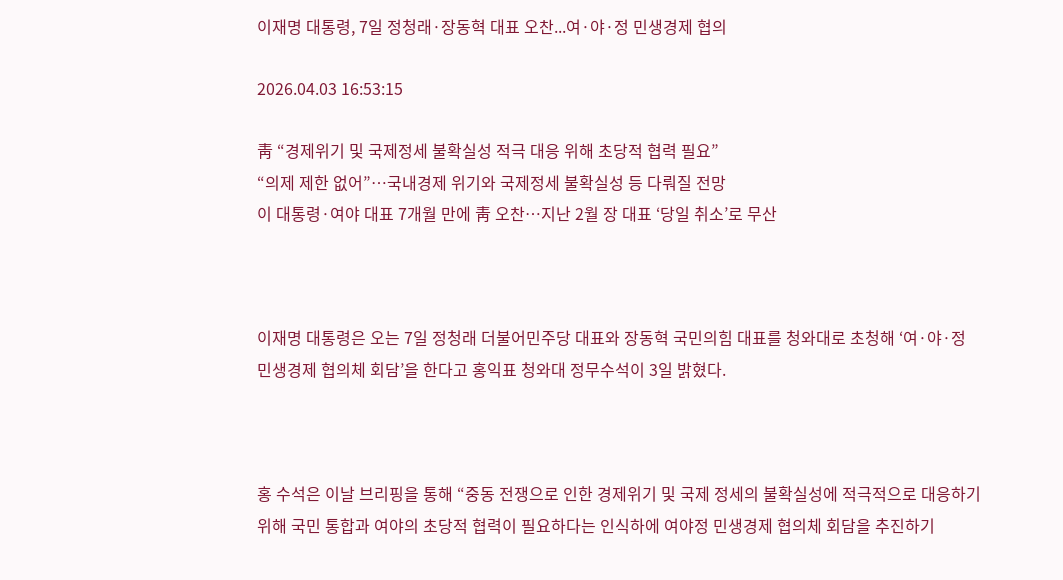이재명 대통령, 7일 정청래·장동혁 대표 오찬...여·야·정 민생경제 협의

2026.04.03 16:53:15

靑 “경제위기 및 국제정세 불확실성 적극 대응 위해 초당적 협력 필요”
“의제 제한 없어”…국내경제 위기와 국제정세 불확실성 등 다뤄질 전망
이 대통령·여야 대표 7개월 만에 靑 오찬…지난 2월 장 대표 ‘당일 취소’로 무산



이재명 대통령은 오는 7일 정청래 더불어민주당 대표와 장동혁 국민의힘 대표를 청와대로 초청해 ‘여·야·정 민생경제 협의체 회담’을 한다고 홍익표 청와대 정무수석이 3일 밝혔다.



홍 수석은 이날 브리핑을 통해 “중동 전쟁으로 인한 경제위기 및 국제 정세의 불확실성에 적극적으로 대응하기 위해 국민 통합과 여야의 초당적 협력이 필요하다는 인식하에 여야정 민생경제 협의체 회담을 추진하기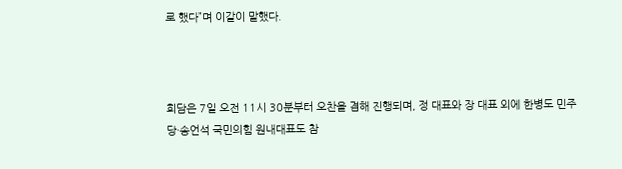로 했다”며 이같이 말했다.



회담은 7일 오전 11시 30분부터 오찬을 겸해 진행되며, 정 대표와 장 대표 외에 한병도 민주당·송언석 국민의힘 원내대표도 참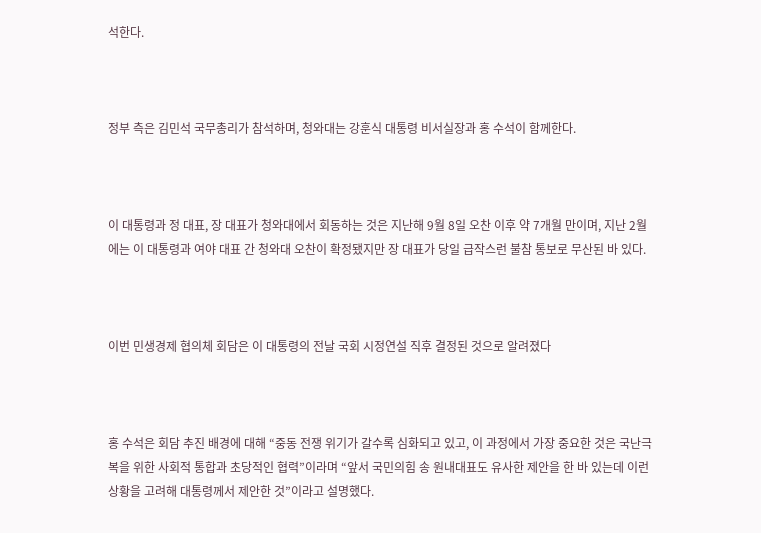석한다.



정부 측은 김민석 국무총리가 참석하며, 청와대는 강훈식 대통령 비서실장과 홍 수석이 함께한다.



이 대통령과 정 대표, 장 대표가 청와대에서 회동하는 것은 지난해 9월 8일 오찬 이후 약 7개월 만이며, 지난 2월에는 이 대통령과 여야 대표 간 청와대 오찬이 확정됐지만 장 대표가 당일 급작스런 불참 통보로 무산된 바 있다.



이번 민생경제 협의체 회담은 이 대통령의 전날 국회 시정연설 직후 결정된 것으로 알려졌다



홍 수석은 회담 추진 배경에 대해 “중동 전쟁 위기가 갈수록 심화되고 있고, 이 과정에서 가장 중요한 것은 국난극복을 위한 사회적 통합과 초당적인 협력”이라며 “앞서 국민의힘 송 원내대표도 유사한 제안을 한 바 있는데 이런 상황을 고려해 대통령께서 제안한 것”이라고 설명했다.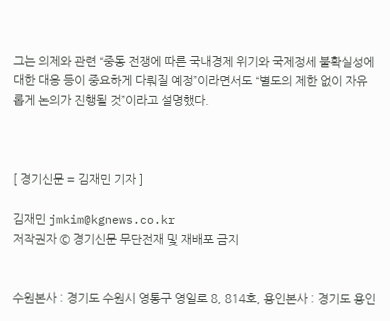그는 의제와 관련 “중동 전쟁에 따른 국내경제 위기와 국제정세 불확실성에 대한 대응 등이 중요하게 다뤄질 예정”이라면서도 “별도의 제한 없이 자유롭게 논의가 진행될 것”이라고 설명했다.



[ 경기신문 = 김재민 기자 ]

김재민 jmkim@kgnews.co.kr
저작권자 © 경기신문 무단전재 및 재배포 금지


수원본사 : 경기도 수원시 영통구 영일로 8, 814호, 용인본사 : 경기도 용인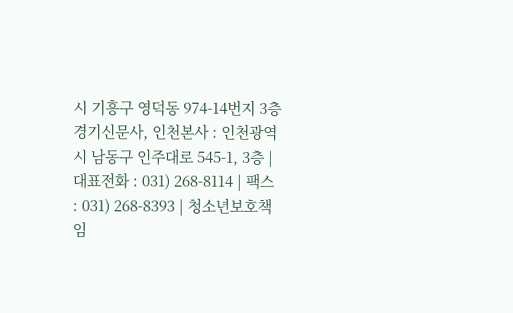시 기흥구 영덕동 974-14번지 3층 경기신문사, 인천본사 : 인천광역시 남동구 인주대로 545-1, 3층 | 대표전화 : 031) 268-8114 | 팩스 : 031) 268-8393 | 청소년보호책임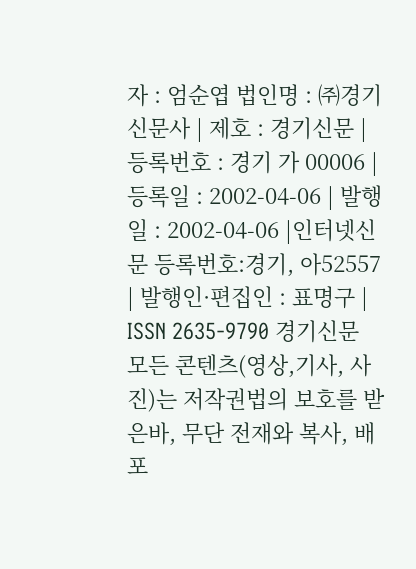자 : 엄순엽 법인명 : ㈜경기신문사 | 제호 : 경기신문 | 등록번호 : 경기 가 00006 | 등록일 : 2002-04-06 | 발행일 : 2002-04-06 |인터넷신문 등록번호:경기, 아52557 | 발행인·편집인 : 표명구 | ISSN 2635-9790 경기신문 모든 콘텐츠(영상,기사, 사진)는 저작권법의 보호를 받은바, 무단 전재와 복사, 배포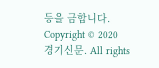등을 금합니다. Copyright © 2020 경기신문. All rights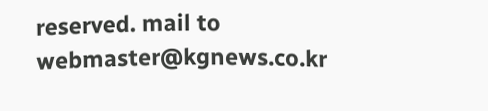reserved. mail to webmaster@kgnews.co.kr